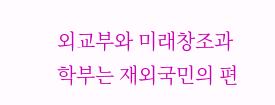외교부와 미래창조과학부는 재외국민의 편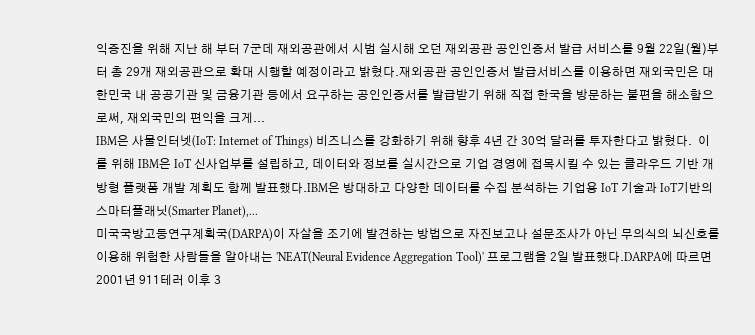익증진을 위해 지난 해 부터 7군데 재외공관에서 시범 실시해 오던 재외공관 공인인증서 발급 서비스를 9월 22일(월)부터 총 29개 재외공관으로 확대 시행할 예정이라고 밝혔다.재외공관 공인인증서 발급서비스를 이용하면 재외국민은 대한민국 내 공공기관 및 금융기관 등에서 요구하는 공인인증서를 발급받기 위해 직접 한국을 방문하는 불편을 해소함으로써, 재외국민의 편익을 크게...
IBM은 사물인터넷(IoT: Internet of Things) 비즈니스를 강화하기 위해 향후 4년 간 30억 달러를 투자한다고 밝혔다.  이를 위해 IBM은 IoT 신사업부를 설립하고, 데이터와 정보를 실시간으로 기업 경영에 접목시킬 수 있는 클라우드 기반 개방형 플랫폼 개발 계획도 함께 발표했다.IBM은 방대하고 다양한 데이터를 수집 분석하는 기업용 IoT 기술과 IoT기반의 스마터플래닛(Smarter Planet),...
미국국방고등연구계획국(DARPA)이 자살을 조기에 발견하는 방법으로 자진보고나 설문조사가 아닌 무의식의 뇌신호를 이용해 위험한 사람들을 알아내는 'NEAT(Neural Evidence Aggregation Tool)' 프로그램을 2일 발표했다.DARPA에 따르면 2001년 911테러 이후 3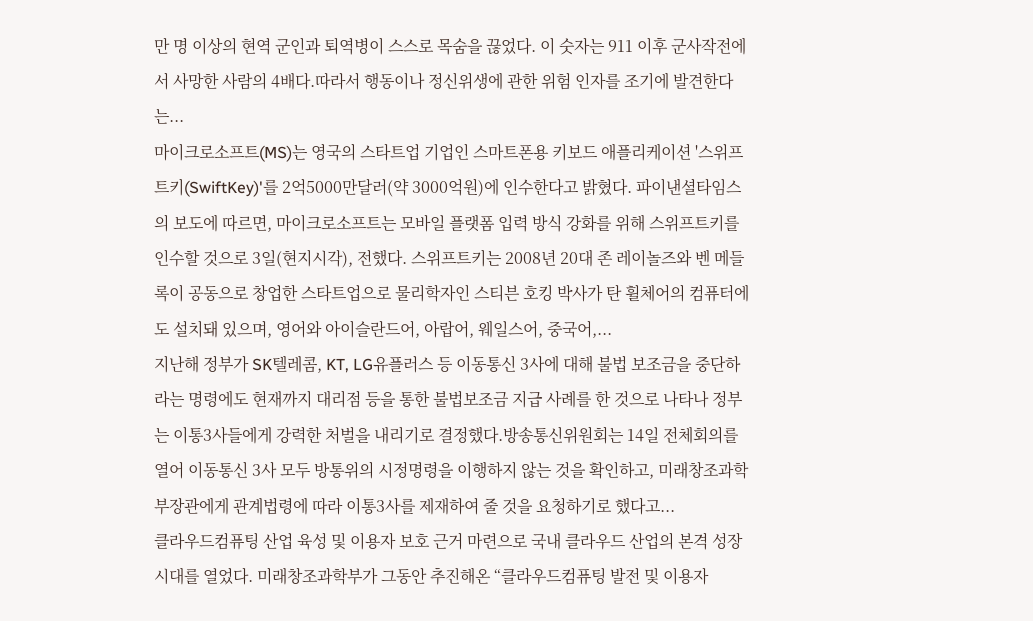만 명 이상의 현역 군인과 퇴역병이 스스로 목숨을 끊었다. 이 숫자는 911 이후 군사작전에서 사망한 사람의 4배다.따라서 행동이나 정신위생에 관한 위험 인자를 조기에 발견한다는...
마이크로소프트(MS)는 영국의 스타트업 기업인 스마트폰용 키보드 애플리케이션 '스위프트키(SwiftKey)'를 2억5000만달러(약 3000억원)에 인수한다고 밝혔다. 파이낸셜타임스의 보도에 따르면, 마이크로소프트는 모바일 플랫폼 입력 방식 강화를 위해 스위프트키를 인수할 것으로 3일(현지시각), 전했다. 스위프트키는 2008년 20대 존 레이놀즈와 벤 메들록이 공동으로 창업한 스타트업으로 물리학자인 스티븐 호킹 박사가 탄 휠체어의 컴퓨터에도 설치돼 있으며, 영어와 아이슬란드어, 아랍어, 웨일스어, 중국어,...
지난해 정부가 SK텔레콤, KT, LG유플러스 등 이동통신 3사에 대해 불법 보조금을 중단하라는 명령에도 현재까지 대리점 등을 통한 불법보조금 지급 사례를 한 것으로 나타나 정부는 이통3사들에게 강력한 처벌을 내리기로 결정했다.방송통신위원회는 14일 전체회의를 열어 이동통신 3사 모두 방통위의 시정명령을 이행하지 않는 것을 확인하고, 미래창조과학부장관에게 관계법령에 따라 이통3사를 제재하여 줄 것을 요청하기로 했다고...
클라우드컴퓨팅 산업 육성 및 이용자 보호 근거 마련으로 국내 클라우드 산업의 본격 성장 시대를 열었다. 미래창조과학부가 그동안 추진해온 “클라우드컴퓨팅 발전 및 이용자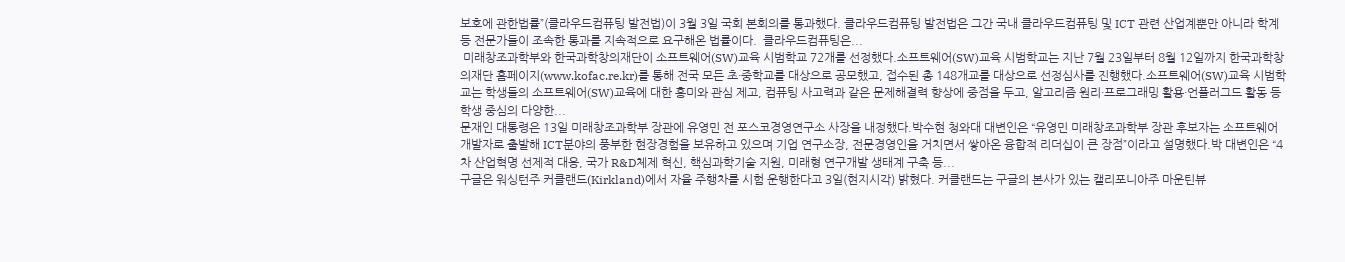보호에 관한법률”(클라우드컴퓨팅 발전법)이 3월 3일 국회 본회의를 통과했다. 클라우드컴퓨팅 발전법은 그간 국내 클라우드컴퓨팅 및 ICT 관련 산업계뿐만 아니라 학계 등 전문가들이 조속한 통과를 지속적으로 요구해온 법률이다.  클라우드컴퓨팅은...
 미래창조과학부와 한국과학창의재단이 소프트웨어(SW)교육 시범학교 72개를 선정했다.소프트웨어(SW)교육 시범학교는 지난 7월 23일부터 8월 12일까지 한국과학창의재단 홈페이지(www.kofac.re.kr)를 통해 전국 모든 초·중학교를 대상으로 공모했고, 접수된 총 148개교를 대상으로 선정심사를 진행했다.소프트웨어(SW)교육 시범학교는 학생들의 소프트웨어(SW)교육에 대한 흥미와 관심 제고, 컴퓨팅 사고력과 같은 문제해결력 향상에 중점을 두고, 알고리즘 원리·프로그래밍 활용·언플러그드 활동 등 학생 중심의 다양한...
문재인 대통령은 13일 미래창조과학부 장관에 유영민 전 포스코경영연구소 사장을 내정했다.박수현 청와대 대변인은 “유영민 미래창조과학부 장관 후보자는 소프트웨어 개발자로 출발해 ICT분야의 풍부한 현장경험을 보유하고 있으며 기업 연구소장, 전문경영인을 거치면서 쌓아온 융합적 리더십이 큰 장점”이라고 설명했다.박 대변인은 “4차 산업혁명 선제적 대응, 국가 R&D체제 혁신, 핵심과학기술 지원, 미래형 연구개발 생태계 구축 등...
구글은 워싱턴주 커클랜드(Kirkland)에서 자율 주행차를 시험 운행한다고 3일(현지시각) 밝혔다. 커클랜드는 구글의 본사가 있는 캘리포니아주 마운틴뷰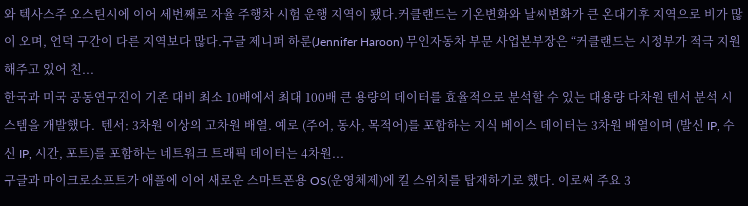와 텍사스주 오스틴시에 이어 세번째로 자율 주행차 시험 운행 지역이 됐다.커클랜드는 기온변화와 날씨변화가 큰 온대기후 지역으로 비가 많이 오며, 언덕 구간이 다른 지역보다 많다.구글 제니퍼 하룬(Jennifer Haroon) 무인자동차 부문 사업본부장은 “커클랜드는 시정부가 적극 지원해주고 있어 친...
한국과 미국 공동연구진이 기존 대비 최소 10배에서 최대 100배 큰 용량의 데이터를 효율적으로 분석할 수 있는 대용량 다차원 텐서 분석 시스템을 개발했다.  텐서: 3차원 이상의 고차원 배열. 예로 (주어, 동사, 목적어)를 포함하는 지식 베이스 데이터는 3차원 배열이며 (발신 IP, 수신 IP, 시간, 포트)를 포함하는 네트워크 트래픽 데이터는 4차원...
구글과 마이크로소프트가 애플에 이어 새로운 스마트폰용 OS(운영체제)에 킬 스위치를 탑재하기로 했다. 이로써 주요 3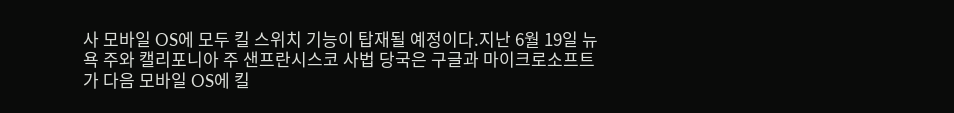사 모바일 OS에 모두 킬 스위치 기능이 탑재될 예정이다.지난 6월 19일 뉴욕 주와 캘리포니아 주 샌프란시스코 사법 당국은 구글과 마이크로소프트가 다음 모바일 OS에 킬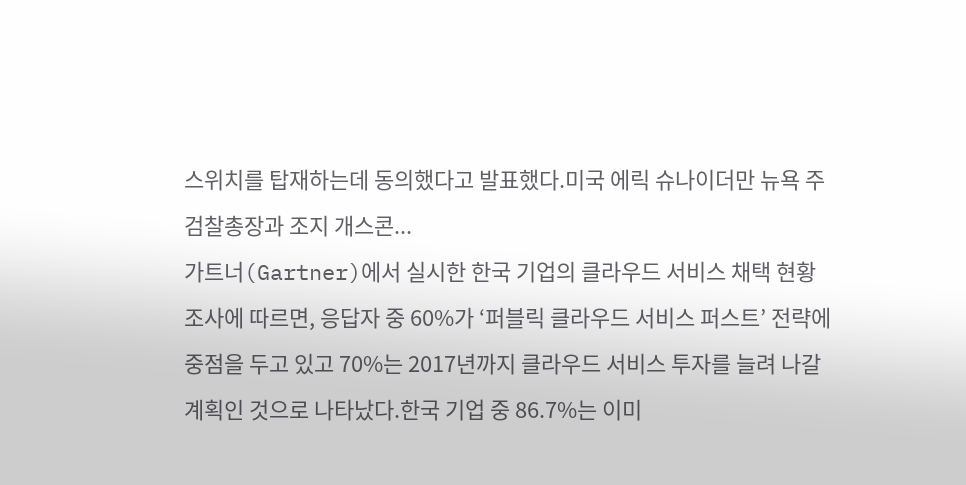스위치를 탑재하는데 동의했다고 발표했다.미국 에릭 슈나이더만 뉴욕 주 검찰총장과 조지 개스콘...
가트너(Gartner)에서 실시한 한국 기업의 클라우드 서비스 채택 현황 조사에 따르면, 응답자 중 60%가 ‘퍼블릭 클라우드 서비스 퍼스트’ 전략에 중점을 두고 있고 70%는 2017년까지 클라우드 서비스 투자를 늘려 나갈 계획인 것으로 나타났다.한국 기업 중 86.7%는 이미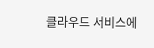클라우드 서비스에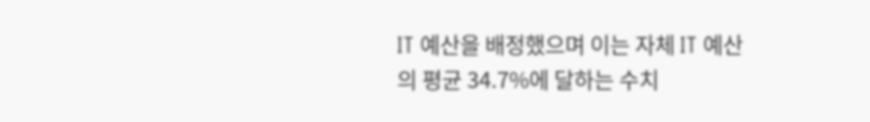IT 예산을 배정했으며 이는 자체 IT 예산의 평균 34.7%에 달하는 수치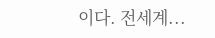이다. 전세계...